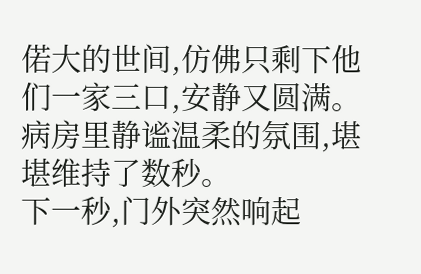偌大的世间,仿佛只剩下他们一家三口,安静又圆满。
病房里静谧温柔的氛围,堪堪维持了数秒。
下一秒,门外突然响起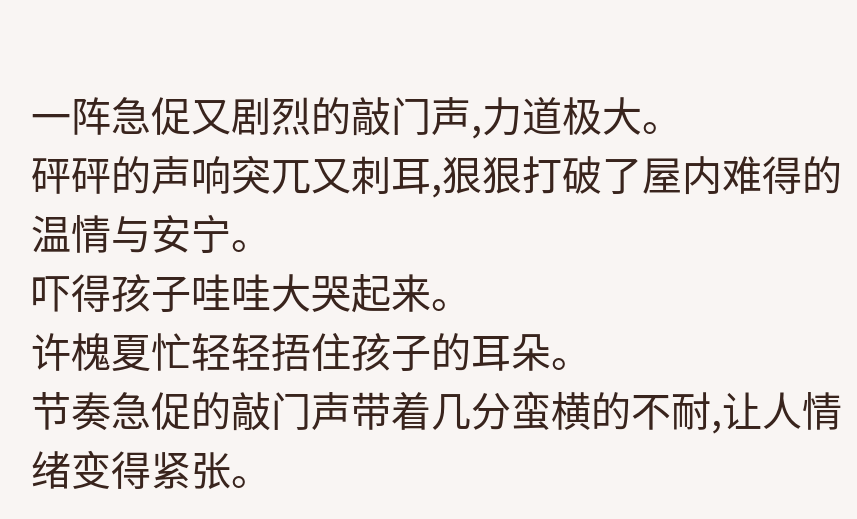一阵急促又剧烈的敲门声,力道极大。
砰砰的声响突兀又刺耳,狠狠打破了屋内难得的温情与安宁。
吓得孩子哇哇大哭起来。
许槐夏忙轻轻捂住孩子的耳朵。
节奏急促的敲门声带着几分蛮横的不耐,让人情绪变得紧张。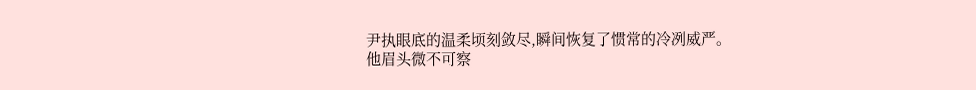尹执眼底的温柔顷刻敛尽,瞬间恢复了惯常的冷冽威严。
他眉头微不可察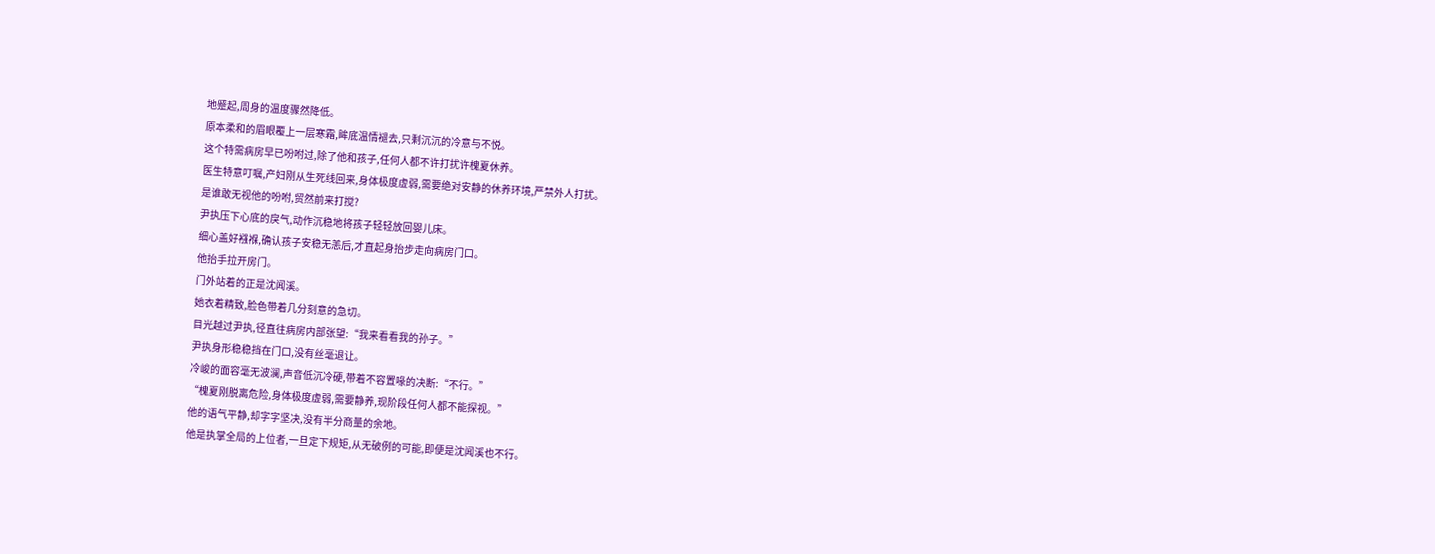地蹙起,周身的温度骤然降低。
原本柔和的眉眼覆上一层寒霜,眸底温情褪去,只剩沉沉的冷意与不悦。
这个特需病房早已吩咐过,除了他和孩子,任何人都不许打扰许槐夏休养。
医生特意叮嘱,产妇刚从生死线回来,身体极度虚弱,需要绝对安静的休养环境,严禁外人打扰。
是谁敢无视他的吩咐,贸然前来打搅?
尹执压下心底的戾气,动作沉稳地将孩子轻轻放回婴儿床。
细心盖好襁褓,确认孩子安稳无恙后,才直起身抬步走向病房门口。
他抬手拉开房门。
门外站着的正是沈闻溪。
她衣着精致,脸色带着几分刻意的急切。
目光越过尹执,径直往病房内部张望:“我来看看我的孙子。”
尹执身形稳稳挡在门口,没有丝毫退让。
冷峻的面容毫无波澜,声音低沉冷硬,带着不容置喙的决断:“不行。”
“槐夏刚脱离危险,身体极度虚弱,需要静养,现阶段任何人都不能探视。”
他的语气平静,却字字坚决,没有半分商量的余地。
他是执掌全局的上位者,一旦定下规矩,从无破例的可能,即便是沈闻溪也不行。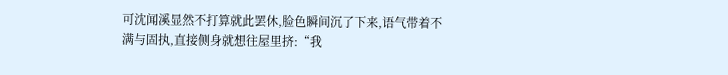可沈闻溪显然不打算就此罢休,脸色瞬间沉了下来,语气带着不满与固执,直接侧身就想往屋里挤:“我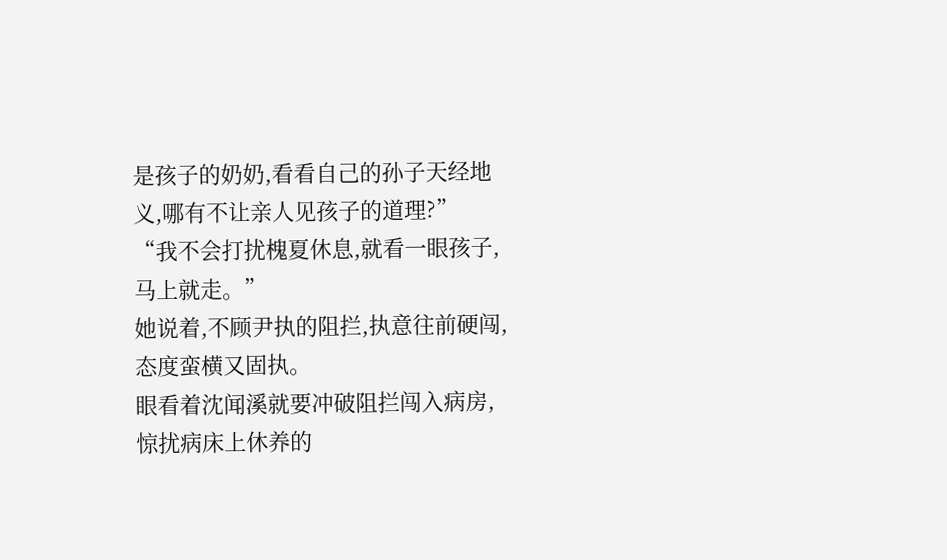是孩子的奶奶,看看自己的孙子天经地义,哪有不让亲人见孩子的道理?”
“我不会打扰槐夏休息,就看一眼孩子,马上就走。”
她说着,不顾尹执的阻拦,执意往前硬闯,态度蛮横又固执。
眼看着沈闻溪就要冲破阻拦闯入病房,惊扰病床上休养的